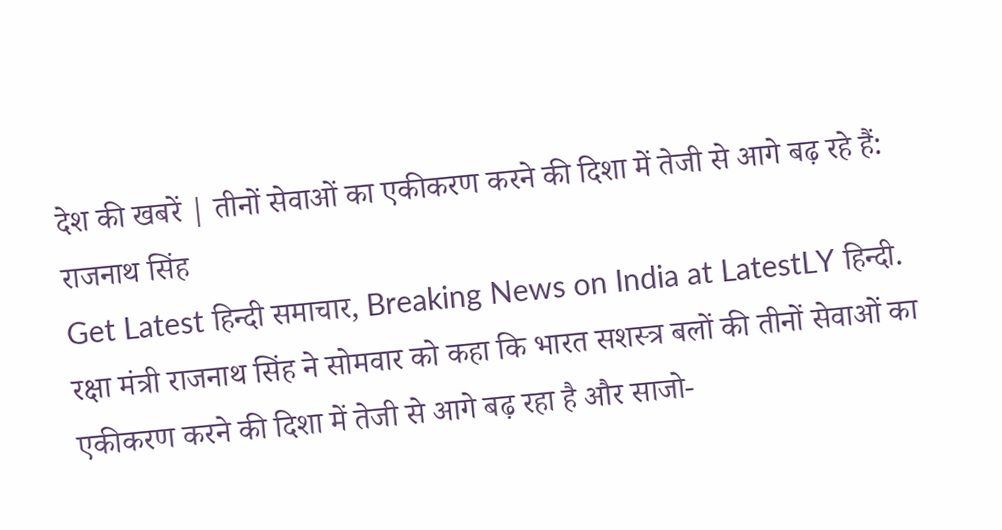देश की खबरें | तीनों सेवाओं का एकीकरण करने की दिशा में तेजी से आगे बढ़ रहे हैं: राजनाथ सिंह
Get Latest हिन्दी समाचार, Breaking News on India at LatestLY हिन्दी. रक्षा मंत्री राजनाथ सिंह ने सोमवार को कहा कि भारत सशस्त्र बलों की तीनों सेवाओं का एकीकरण करने की दिशा में तेजी से आगे बढ़ रहा है और साजो-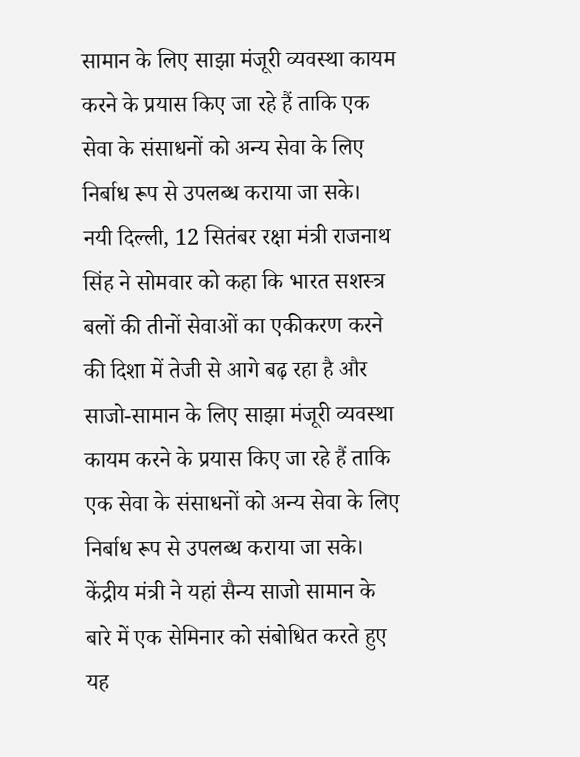सामान के लिए साझा मंजूरी व्यवस्था कायम करने के प्रयास किए जा रहे हैं ताकि एक सेवा के संसाधनों को अन्य सेवा के लिए निर्बाध रूप से उपलब्ध कराया जा सके।
नयी दिल्ली, 12 सितंबर रक्षा मंत्री राजनाथ सिंह ने सोमवार को कहा कि भारत सशस्त्र बलों की तीनों सेवाओं का एकीकरण करने की दिशा में तेजी से आगे बढ़ रहा है और साजो-सामान के लिए साझा मंजूरी व्यवस्था कायम करने के प्रयास किए जा रहे हैं ताकि एक सेवा के संसाधनों को अन्य सेवा के लिए निर्बाध रूप से उपलब्ध कराया जा सके।
केंद्रीय मंत्री ने यहां सैन्य साजो सामान के बारे में एक सेमिनार को संबोधित करते हुए यह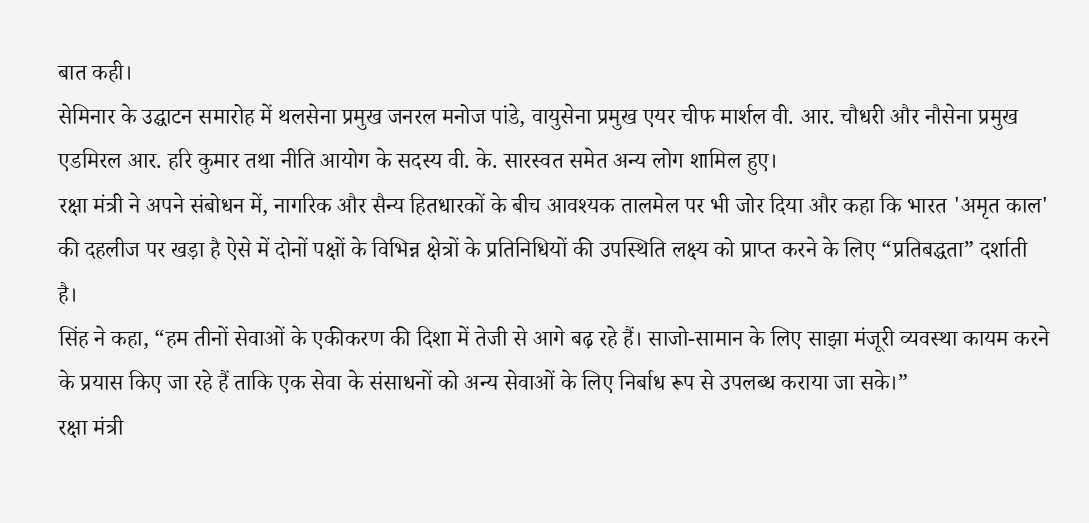बात कही।
सेमिनार के उद्घाटन समारोह में थलसेना प्रमुख जनरल मनोज पांडे, वायुसेना प्रमुख एयर चीफ मार्शल वी. आर. चौधरी और नौसेना प्रमुख एडमिरल आर. हरि कुमार तथा नीति आयोग के सदस्य वी. के. सारस्वत समेत अन्य लोग शामिल हुए।
रक्षा मंत्री ने अपने संबोधन में, नागरिक और सैन्य हितधारकों के बीच आवश्यक तालमेल पर भी जोर दिया और कहा कि भारत 'अमृत काल' की दहलीज पर खड़ा है ऐसे में दोनों पक्षों के विभिन्न क्षेत्रों के प्रतिनिधियों की उपस्थिति लक्ष्य को प्राप्त करने के लिए “प्रतिबद्धता” दर्शाती है।
सिंह ने कहा, “हम तीनों सेवाओं के एकीकरण की दिशा में तेजी से आगे बढ़ रहे हैं। साजो-सामान के लिए साझा मंजूरी व्यवस्था कायम करने के प्रयास किए जा रहे हैं ताकि एक सेवा के संसाधनों को अन्य सेवाओं के लिए निर्बाध रूप से उपलब्ध कराया जा सके।”
रक्षा मंत्री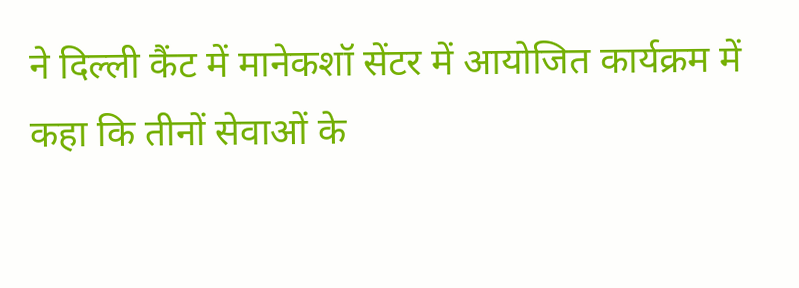ने दिल्ली कैंट में मानेकशॉ सेंटर में आयोजित कार्यक्रम में कहा कि तीनों सेवाओं के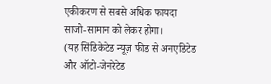एकीकरण से सबसे अधिक फायदा साजो-सामान को लेकर होगा।
(यह सिंडिकेटेड न्यूज़ फीड से अनएडिटेड और ऑटो-जेनरेटेड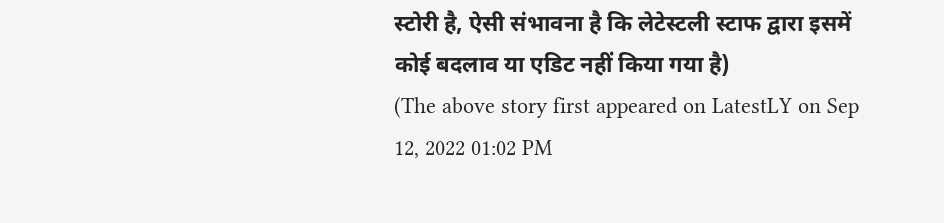स्टोरी है, ऐसी संभावना है कि लेटेस्टली स्टाफ द्वारा इसमें कोई बदलाव या एडिट नहीं किया गया है)
(The above story first appeared on LatestLY on Sep 12, 2022 01:02 PM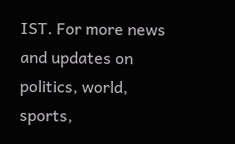IST. For more news and updates on politics, world, sports,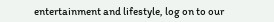entertainment and lifestyle, log on to our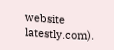website latestly.com).